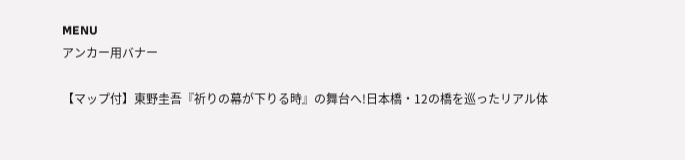MENU
アンカー用バナー

【マップ付】東野圭吾『祈りの幕が下りる時』の舞台へ!日本橋・12の橋を巡ったリアル体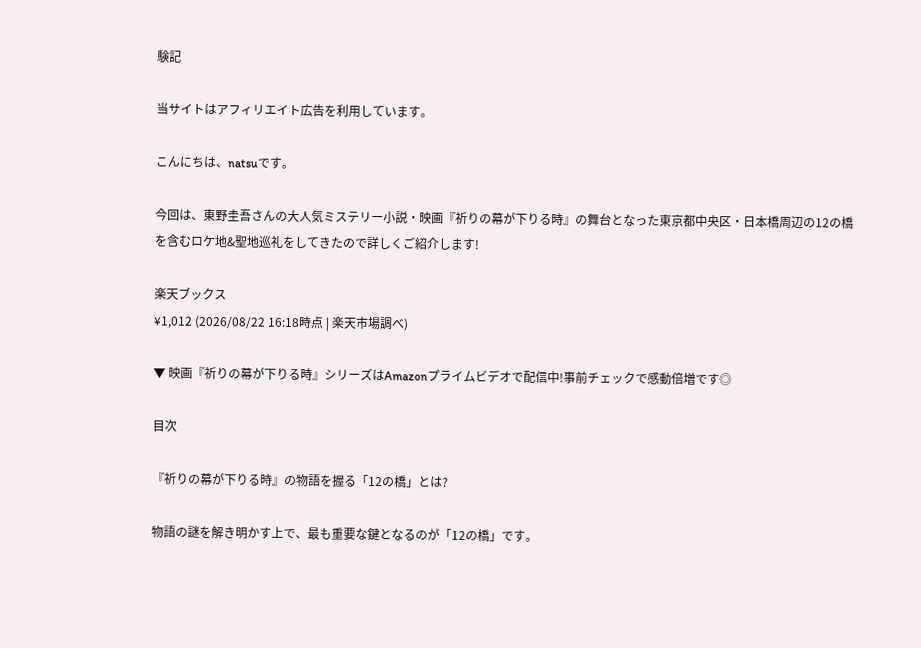験記

当サイトはアフィリエイト広告を利用しています。

こんにちは、natsuです。

今回は、東野圭吾さんの大人気ミステリー小説・映画『祈りの幕が下りる時』の舞台となった東京都中央区・日本橋周辺の12の橋を含むロケ地&聖地巡礼をしてきたので詳しくご紹介します!

楽天ブックス
¥1,012 (2026/08/22 16:18時点 | 楽天市場調べ)

▼ 映画『祈りの幕が下りる時』シリーズはAmazonプライムビデオで配信中!事前チェックで感動倍増です◎

目次

『祈りの幕が下りる時』の物語を握る「12の橋」とは?

物語の謎を解き明かす上で、最も重要な鍵となるのが「12の橋」です。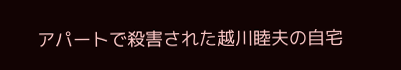アパートで殺害された越川睦夫の自宅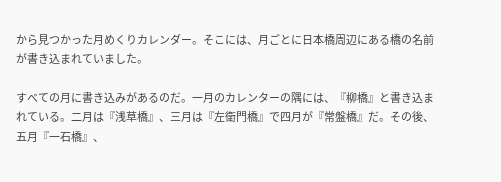から見つかった月めくりカレンダー。そこには、月ごとに日本橋周辺にある橋の名前が書き込まれていました。

すべての月に書き込みがあるのだ。一月のカレンターの隅には、『柳橋』と書き込まれている。二月は『浅草橋』、三月は『左衛門橋』で四月が『常盤橋』だ。その後、五月『一石橋』、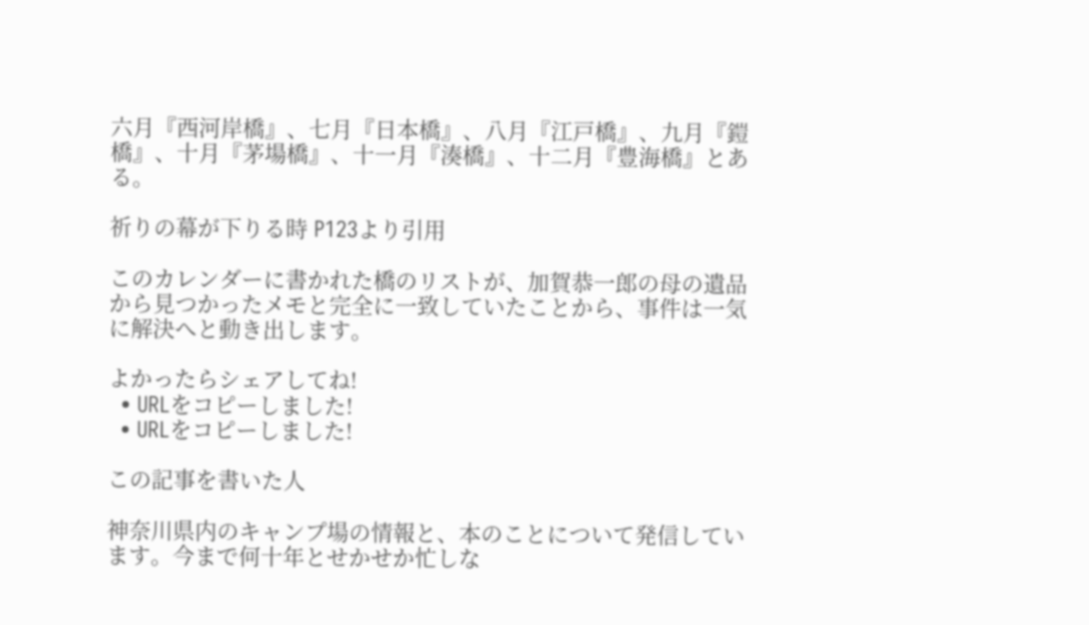六月『西河岸橋』、七月『日本橋』、八月『江戸橋』、九月『鎧橋』、十月『茅場橋』、十一月『湊橋』、十二月『豊海橋』とある。

祈りの幕が下りる時 P123より引用

このカレンダーに書かれた橋のリストが、加賀恭一郎の母の遺品から見つかったメモと完全に一致していたことから、事件は一気に解決へと動き出します。

よかったらシェアしてね!
  • URLをコピーしました!
  • URLをコピーしました!

この記事を書いた人

神奈川県内のキャンプ場の情報と、本のことについて発信しています。今まで何十年とせかせか忙しな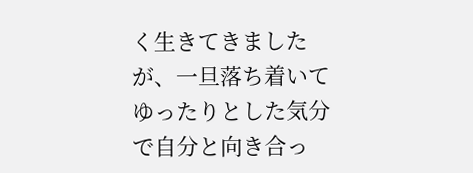く生きてきましたが、一旦落ち着いてゆったりとした気分で自分と向き合っ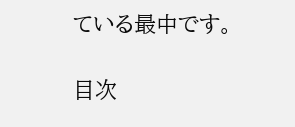ている最中です。

目次